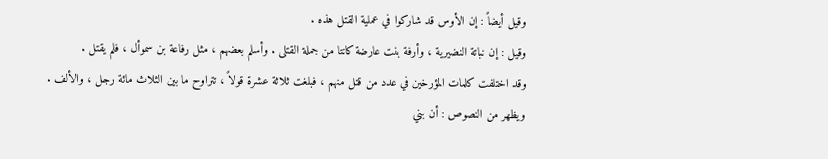وقيل أيضاً : إن الأوس قد شاركوا في عملية القتل هذه .
وقيل : إن نباتة النضيرية ، وأرفة بنت عارضة كانتا من جملة القتلى . وأسلم بعضهم ، مثل رفاعة بن سموأل ، فلم يقتل .
وقد اختلفت كلمات المؤرخين في عدد من قتل منهم ، فبلغت ثلاثة عشرة قولاً ، تتراوح ما بين الثلاث مائة رجل ، والألف .
ويظهر من النصوص : أن بني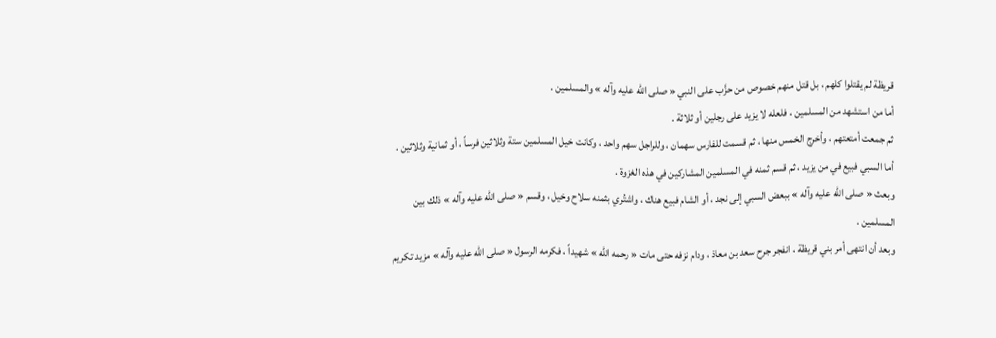قريظة لم يقتلوا كلهم ، بل قتل منهم خصوص من حزَّب على النبي « صلى الله عليه وآله » والمسلمين .
أما من استشهد من المسلمين ، فلعله لا يزيد على رجلين أو ثلاثة .
ثم جمعت أمتعتهم ، وأخرج الخمس منها ، ثم قسمت للفارس سهمان ، وللراجل سهم واحد ، وكانت خيل المسلمين ستة وثلاثين فرساً ، أو ثمانية وثلاثين .
أما السبي فبيع في من يزيد ، ثم قسم ثمنه في المسلمين المشاركين في هذه الغزوة .
وبعث « صلى الله عليه وآله » ببعض السبي إلى نجد ، أو الشام فبيع هناك ، واشتُري بثمنه سلاح وخيل ، وقسم « صلى الله عليه وآله » ذلك بين المسلمين .
وبعد أن انتهى أمر بني قريظة ، انفجر جرح سعد بن معاذ ، ودام نزفه حتى مات « رحمه الله » شهيداً ، فكرمه الرسول « صلى الله عليه وآله » مزيد تكريم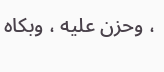، وحزن عليه ، وبكاه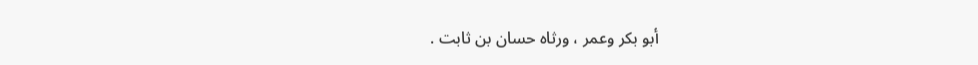أبو بكر وعمر ، ورثاه حسان بن ثابت .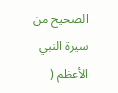الصحيح من سيرة النبي الأعظم (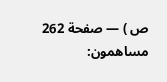ص ) — صفحة 262
مساهمون: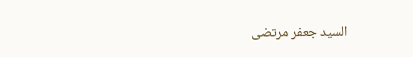السيد جعفر مرتضى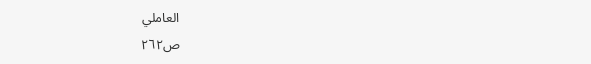العاملي
ص٢٦٢